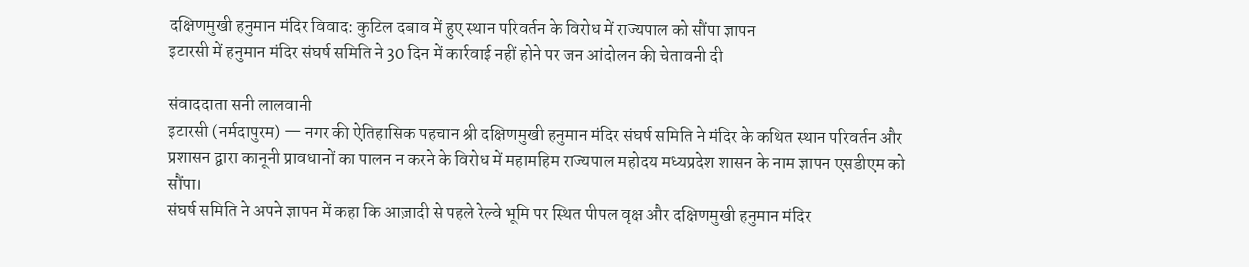दक्षिणमुखी हनुमान मंदिर विवाद: कुटिल दबाव में हुए स्थान परिवर्तन के विरोध में राज्यपाल को सौंपा ज्ञापन
इटारसी में हनुमान मंदिर संघर्ष समिति ने 30 दिन में कार्रवाई नहीं होने पर जन आंदोलन की चेतावनी दी

संवाददाता सनी लालवानी
इटारसी (नर्मदापुरम) — नगर की ऐतिहासिक पहचान श्री दक्षिणमुखी हनुमान मंदिर संघर्ष समिति ने मंदिर के कथित स्थान परिवर्तन और प्रशासन द्वारा कानूनी प्रावधानों का पालन न करने के विरोध में महामहिम राज्यपाल महोदय मध्यप्रदेश शासन के नाम ज्ञापन एसडीएम को सौंपा।
संघर्ष समिति ने अपने ज्ञापन में कहा कि आज़ादी से पहले रेल्वे भूमि पर स्थित पीपल वृक्ष और दक्षिणमुखी हनुमान मंदिर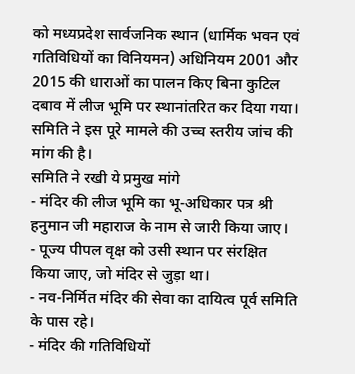को मध्यप्रदेश सार्वजनिक स्थान (धार्मिक भवन एवं गतिविधियों का विनियमन) अधिनियम 2001 और 2015 की धाराओं का पालन किए बिना कुटिल दबाव में लीज भूमि पर स्थानांतरित कर दिया गया। समिति ने इस पूरे मामले की उच्च स्तरीय जांच की मांग की है।
समिति ने रखी ये प्रमुख मांगे
- मंदिर की लीज भूमि का भू-अधिकार पत्र श्री हनुमान जी महाराज के नाम से जारी किया जाए।
- पूज्य पीपल वृक्ष को उसी स्थान पर संरक्षित किया जाए, जो मंदिर से जुड़ा था।
- नव-निर्मित मंदिर की सेवा का दायित्व पूर्व समिति के पास रहे।
- मंदिर की गतिविधियों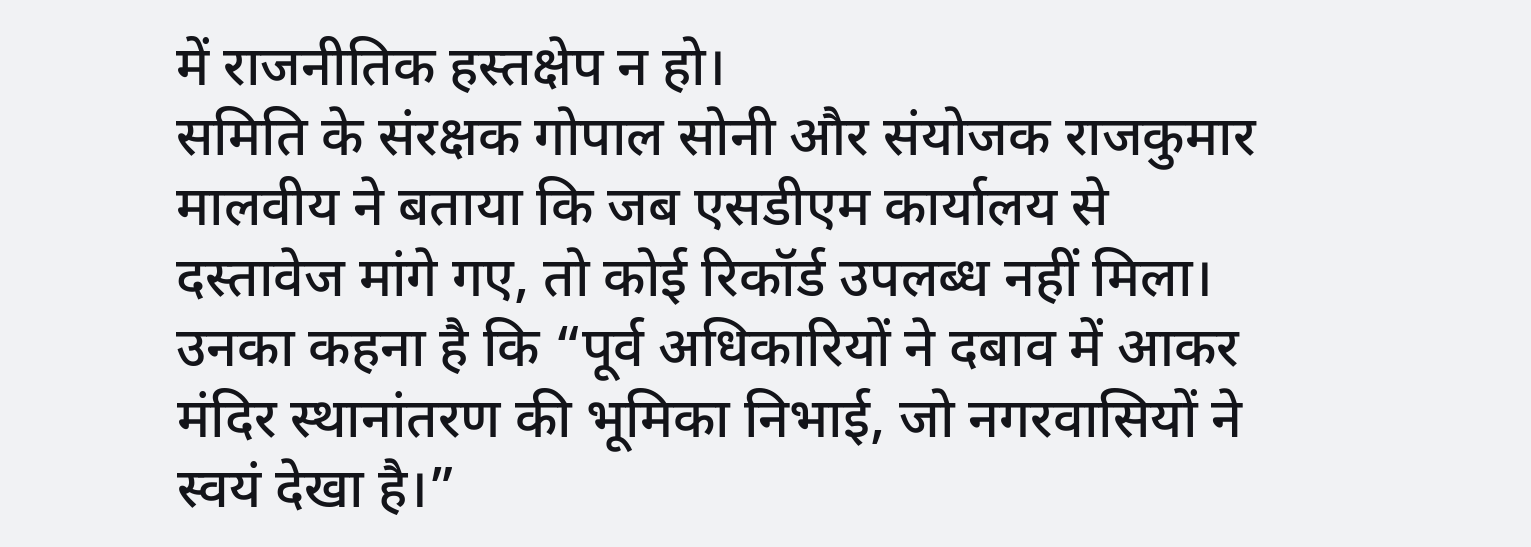में राजनीतिक हस्तक्षेप न हो।
समिति के संरक्षक गोपाल सोनी और संयोजक राजकुमार मालवीय ने बताया कि जब एसडीएम कार्यालय से दस्तावेज मांगे गए, तो कोई रिकॉर्ड उपलब्ध नहीं मिला। उनका कहना है कि “पूर्व अधिकारियों ने दबाव में आकर मंदिर स्थानांतरण की भूमिका निभाई, जो नगरवासियों ने स्वयं देखा है।”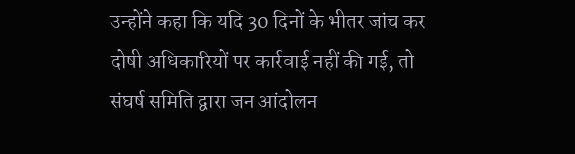उन्होंने कहा कि यदि 30 दिनों के भीतर जांच कर दोषी अधिकारियों पर कार्रवाई नहीं की गई, तो संघर्ष समिति द्वारा जन आंदोलन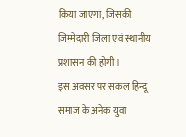किया जाएगा, जिसकी जिम्मेदारी जिला एवं स्थानीय प्रशासन की होगी।
इस अवसर पर सकल हिन्दू समाज के अनेक युवा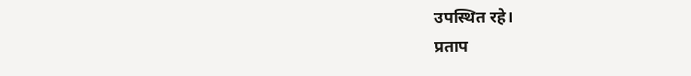उपस्थित रहे।
प्रताप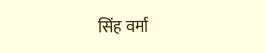सिंह वर्मा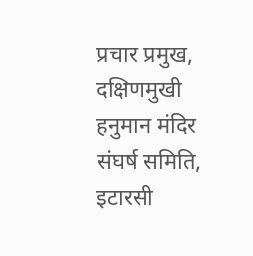प्रचार प्रमुख, दक्षिणमुखी हनुमान मंदिर संघर्ष समिति, इटारसी